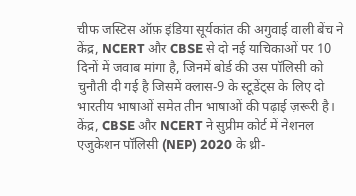चीफ जस्टिस ऑफ़ इंडिया सूर्यकांत की अगुवाई वाली बेंच ने केंद्र, NCERT और CBSE से दो नई याचिकाओं पर 10 दिनों में जवाब मांगा है, जिनमें बोर्ड की उस पॉलिसी को चुनौती दी गई है जिसमें क्लास-9 के स्टूडेंट्स के लिए दो भारतीय भाषाओं समेत तीन भाषाओं की पढ़ाई ज़रूरी है। केंद्र, CBSE और NCERT ने सुप्रीम कोर्ट में नेशनल एजुकेशन पॉलिसी (NEP) 2020 के थ्री-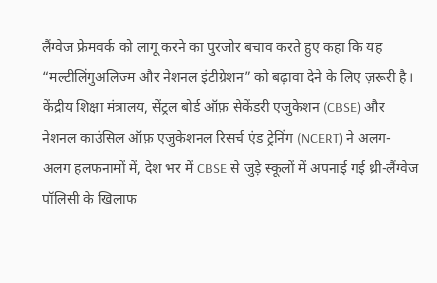लैंग्वेज फ्रेमवर्क को लागू करने का पुरजोर बचाव करते हुए कहा कि यह “मल्टीलिंगुअलिज्म और नेशनल इंटीग्रेशन” को बढ़ावा देने के लिए ज़रूरी है। केंद्रीय शिक्षा मंत्रालय, सेंट्रल बोर्ड ऑफ़ सेकेंडरी एजुकेशन (CBSE) और नेशनल काउंसिल ऑफ़ एजुकेशनल रिसर्च एंड ट्रेनिंग (NCERT) ने अलग-अलग हलफनामों में, देश भर में CBSE से जुड़े स्कूलों में अपनाई गई थ्री-लैंग्वेज पॉलिसी के खिलाफ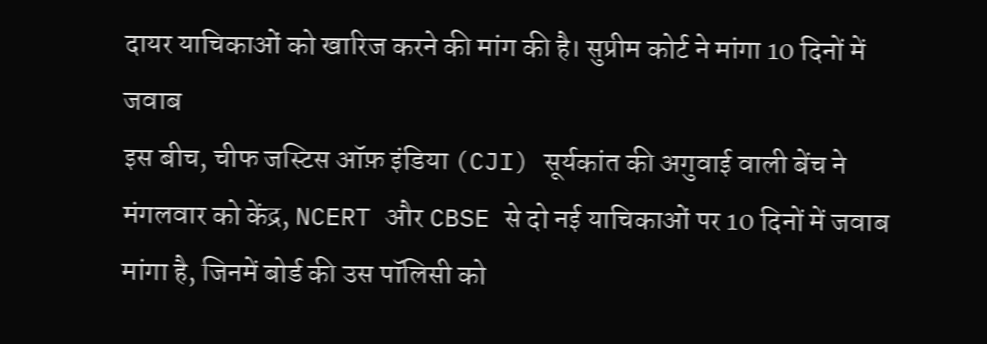दायर याचिकाओं को खारिज करने की मांग की है। सुप्रीम कोर्ट ने मांगा 10 दिनों में जवाब
इस बीच, चीफ जस्टिस ऑफ़ इंडिया (CJI) सूर्यकांत की अगुवाई वाली बेंच ने मंगलवार को केंद्र, NCERT और CBSE से दो नई याचिकाओं पर 10 दिनों में जवाब मांगा है, जिनमें बोर्ड की उस पॉलिसी को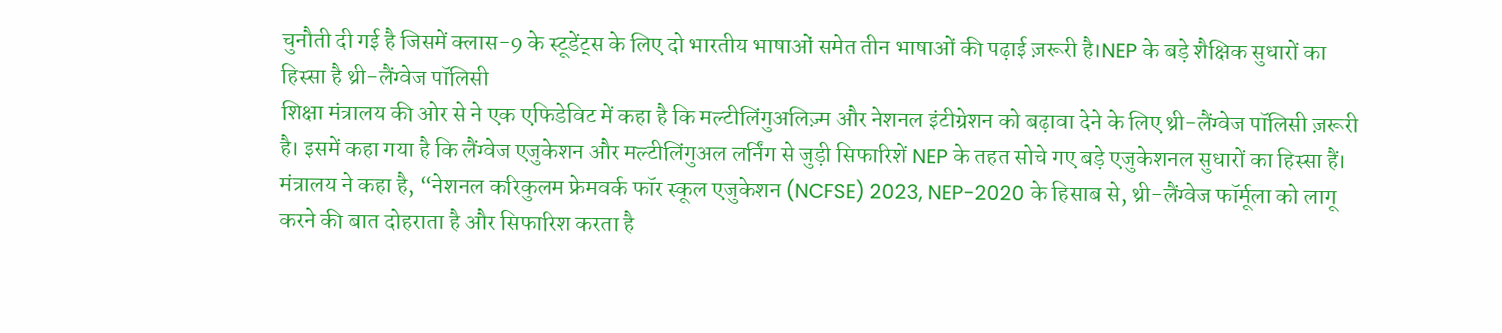चुनौती दी गई है जिसमें क्लास-9 के स्टूडेंट्स के लिए दो भारतीय भाषाओं समेत तीन भाषाओं की पढ़ाई ज़रूरी है।NEP के बड़े शैक्षिक सुधारों का हिस्सा है थ्री-लैंग्वेज पॉलिसी
शिक्षा मंत्रालय की ओर से ने एक एफिडेविट में कहा है कि मल्टीलिंगुअलिज़्म और नेशनल इंटीग्रेशन को बढ़ावा देने के लिए थ्री-लैंग्वेज पॉलिसी ज़रूरी है। इसमें कहा गया है कि लैंग्वेज एजुकेशन और मल्टीलिंगुअल लर्निंग से जुड़ी सिफारिशें NEP के तहत सोचे गए बड़े एजुकेशनल सुधारों का हिस्सा हैं। मंत्रालय ने कहा है, “नेशनल करिकुलम फ्रेमवर्क फॉर स्कूल एजुकेशन (NCFSE) 2023, NEP-2020 के हिसाब से, थ्री-लैंग्वेज फॉर्मूला को लागू करने की बात दोहराता है और सिफारिश करता है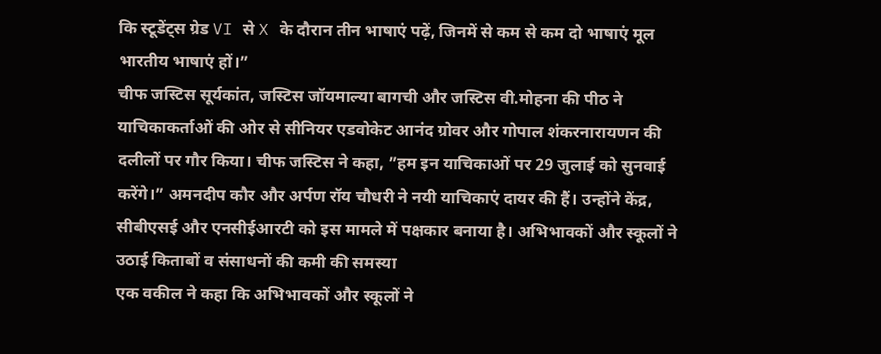कि स्टूडेंट्स ग्रेड VI से X के दौरान तीन भाषाएं पढ़ें, जिनमें से कम से कम दो भाषाएं मूल भारतीय भाषाएं हों।”
चीफ जस्टिस सूर्यकांत, जस्टिस जॉयमाल्या बागची और जस्टिस वी.मोहना की पीठ ने याचिकाकर्ताओं की ओर से सीनियर एडवोकेट आनंद ग्रोवर और गोपाल शंकरनारायणन की दलीलों पर गौर किया। चीफ जस्टिस ने कहा, ”हम इन याचिकाओं पर 29 जुलाई को सुनवाई करेंगे।” अमनदीप कौर और अर्पण रॉय चौधरी ने नयी याचिकाएं दायर की हैं। उन्होंने केंद्र, सीबीएसई और एनसीईआरटी को इस मामले में पक्षकार बनाया है। अभिभावकों और स्कूलों ने उठाई किताबों व संसाधनों की कमी की समस्या
एक वकील ने कहा कि अभिभावकों और स्कूलों ने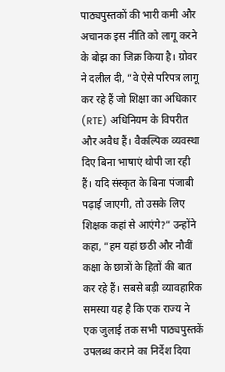पाठ्यपुस्तकों की भारी कमी और अचानक इस नीति को लागू करने के बोझ का जिक्र किया है। ग्रोवर ने दलील दी, ”वे ऐसे परिपत्र लागू कर रहे हैं जो शिक्षा का अधिकार (RTE) अधिनियम के विपरीत और अवैध हैं। वैकल्पिक व्यवस्था दिए बिना भाषाएं थोपी जा रही हैं। यदि संस्कृत के बिना पंजाबी पढ़ाई जाएगी, तो उसके लिए शिक्षक कहां से आएंगे?” उन्होंने कहा, ”हम यहां छठी और नौवीं कक्षा के छात्रों के हितों की बात कर रहे हैं। सबसे बड़ी व्यावहारिक समस्या यह है कि एक राज्य ने एक जुलाई तक सभी पाठ्यपुस्तकें उपलब्ध कराने का निर्देश दिया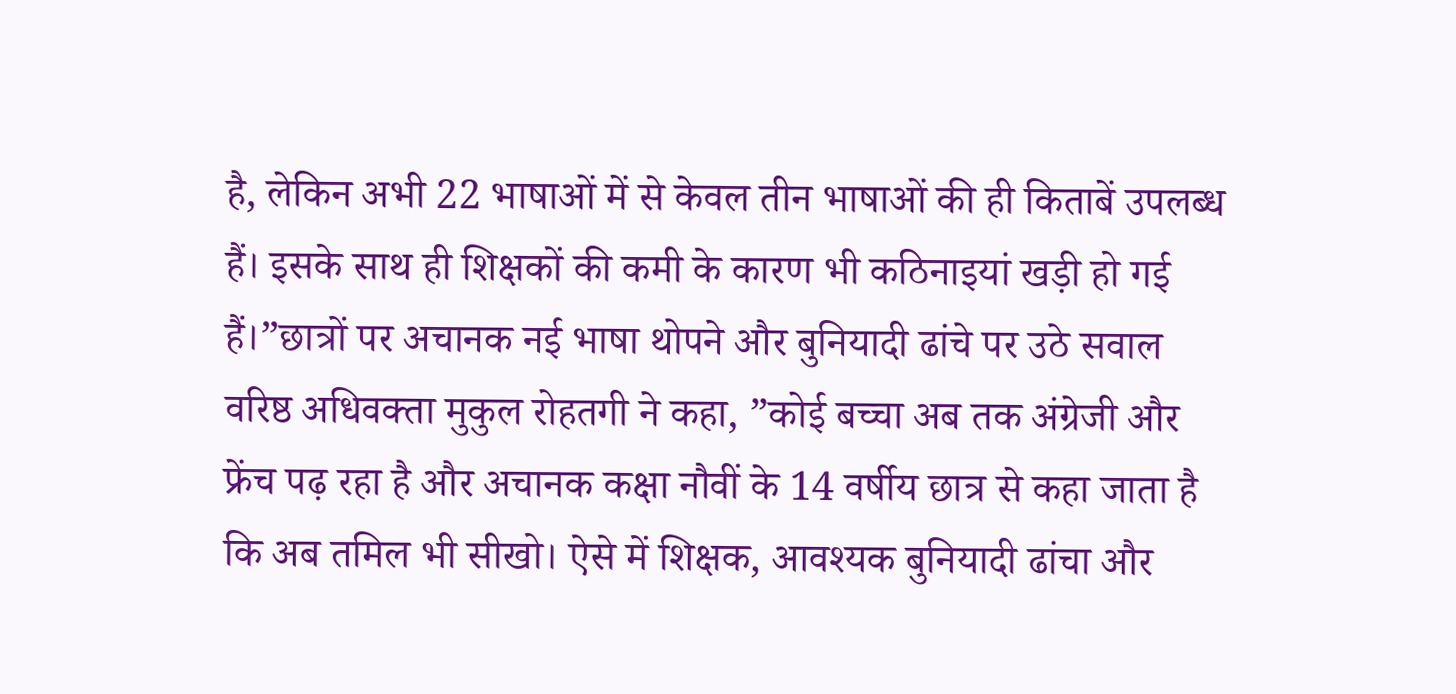है, लेकिन अभी 22 भाषाओं में से केवल तीन भाषाओं की ही किताबें उपलब्ध हैं। इसके साथ ही शिक्षकों की कमी के कारण भी कठिनाइयां खड़ी हो गई हैं।”छात्रों पर अचानक नई भाषा थोपने और बुनियादी ढांचे पर उठे सवाल
वरिष्ठ अधिवक्ता मुकुल रोहतगी ने कहा, ”कोई बच्चा अब तक अंग्रेजी और फ्रेंच पढ़ रहा है और अचानक कक्षा नौवीं के 14 वर्षीय छात्र से कहा जाता है कि अब तमिल भी सीखो। ऐसे में शिक्षक, आवश्यक बुनियादी ढांचा और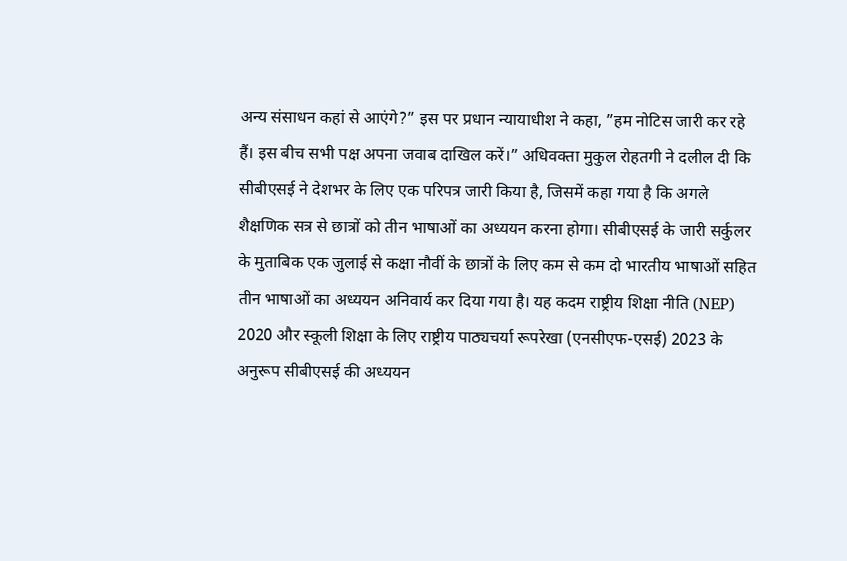अन्य संसाधन कहां से आएंगे?” इस पर प्रधान न्यायाधीश ने कहा, ”हम नोटिस जारी कर रहे हैं। इस बीच सभी पक्ष अपना जवाब दाखिल करें।” अधिवक्ता मुकुल रोहतगी ने दलील दी कि सीबीएसई ने देशभर के लिए एक परिपत्र जारी किया है, जिसमें कहा गया है कि अगले शैक्षणिक सत्र से छात्रों को तीन भाषाओं का अध्ययन करना होगा। सीबीएसई के जारी सर्कुलर के मुताबिक एक जुलाई से कक्षा नौवीं के छात्रों के लिए कम से कम दो भारतीय भाषाओं सहित तीन भाषाओं का अध्ययन अनिवार्य कर दिया गया है। यह कदम राष्ट्रीय शिक्षा नीति (NEP) 2020 और स्कूली शिक्षा के लिए राष्ट्रीय पाठ्यचर्या रूपरेखा (एनसीएफ-एसई) 2023 के अनुरूप सीबीएसई की अध्ययन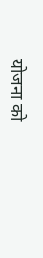योजना को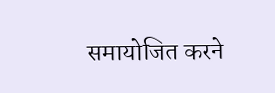समायोजित करने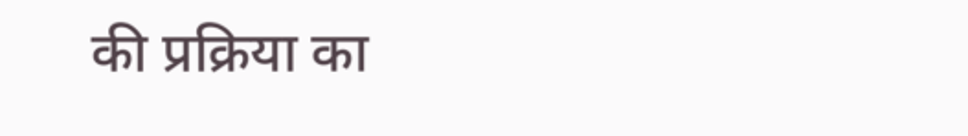की प्रक्रिया का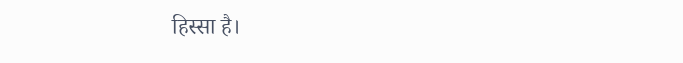हिस्सा है।